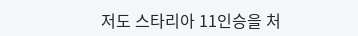저도 스타리아 11인승을 처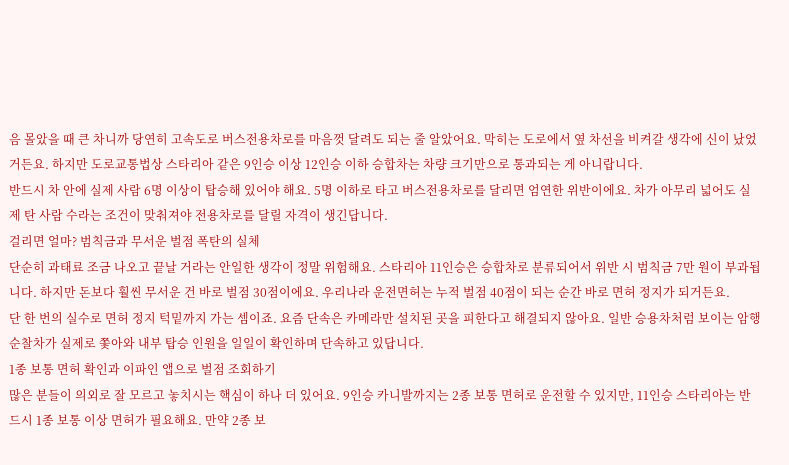음 몰았을 때 큰 차니까 당연히 고속도로 버스전용차로를 마음껏 달려도 되는 줄 알았어요. 막히는 도로에서 옆 차선을 비켜갈 생각에 신이 났었거든요. 하지만 도로교통법상 스타리아 같은 9인승 이상 12인승 이하 승합차는 차량 크기만으로 통과되는 게 아니랍니다.
반드시 차 안에 실제 사람 6명 이상이 탑승해 있어야 해요. 5명 이하로 타고 버스전용차로를 달리면 엄연한 위반이에요. 차가 아무리 넓어도 실제 탄 사람 수라는 조건이 맞춰져야 전용차로를 달릴 자격이 생긴답니다.
걸리면 얼마? 범칙금과 무서운 벌점 폭탄의 실체
단순히 과태료 조금 나오고 끝날 거라는 안일한 생각이 정말 위험해요. 스타리아 11인승은 승합차로 분류되어서 위반 시 범칙금 7만 원이 부과됩니다. 하지만 돈보다 훨씬 무서운 건 바로 벌점 30점이에요. 우리나라 운전면허는 누적 벌점 40점이 되는 순간 바로 면허 정지가 되거든요.
단 한 번의 실수로 면허 정지 턱밑까지 가는 셈이죠. 요즘 단속은 카메라만 설치된 곳을 피한다고 해결되지 않아요. 일반 승용차처럼 보이는 암행순찰차가 실제로 쫓아와 내부 탑승 인원을 일일이 확인하며 단속하고 있답니다.
1종 보통 면허 확인과 이파인 앱으로 벌점 조회하기
많은 분들이 의외로 잘 모르고 놓치시는 핵심이 하나 더 있어요. 9인승 카니발까지는 2종 보통 면허로 운전할 수 있지만, 11인승 스타리아는 반드시 1종 보통 이상 면허가 필요해요. 만약 2종 보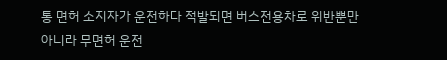통 면허 소지자가 운전하다 적발되면 버스전용차로 위반뿐만 아니라 무면허 운전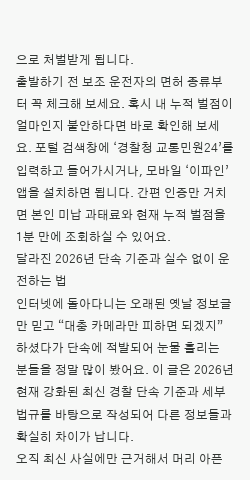으로 처벌받게 됩니다.
출발하기 전 보조 운전자의 면허 종류부터 꼭 체크해 보세요. 혹시 내 누적 벌점이 얼마인지 불안하다면 바로 확인해 보세요. 포털 검색창에 ‘경찰청 교통민원24’를 입력하고 들어가시거나, 모바일 ‘이파인’ 앱을 설치하면 됩니다. 간편 인증만 거치면 본인 미납 과태료와 현재 누적 벌점을 1분 만에 조회하실 수 있어요.
달라진 2026년 단속 기준과 실수 없이 운전하는 법
인터넷에 돌아다니는 오래된 옛날 정보글만 믿고 “대충 카메라만 피하면 되겠지” 하셨다가 단속에 적발되어 눈물 흘리는 분들을 정말 많이 봤어요. 이 글은 2026년 현재 강화된 최신 경찰 단속 기준과 세부 법규를 바탕으로 작성되어 다른 정보들과 확실히 차이가 납니다.
오직 최신 사실에만 근거해서 머리 아픈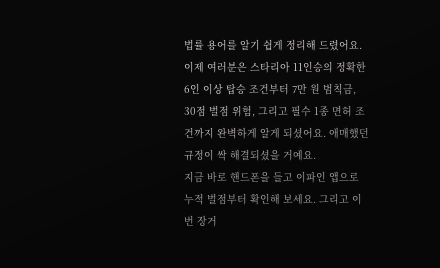법률 용어를 알기 쉽게 정리해 드렸어요. 이제 여러분은 스타리아 11인승의 정확한 6인 이상 탑승 조건부터 7만 원 범칙금, 30점 벌점 위험, 그리고 필수 1종 면허 조건까지 완벽하게 알게 되셨어요. 애매했던 규정이 싹 해결되셨을 거예요.
지금 바로 핸드폰을 들고 이파인 앱으로 누적 벌점부터 확인해 보세요. 그리고 이번 장거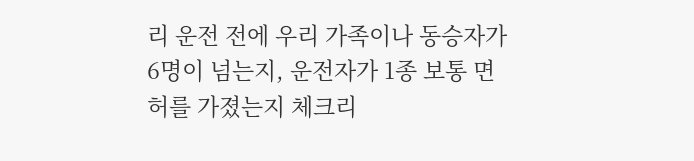리 운전 전에 우리 가족이나 동승자가 6명이 넘는지, 운전자가 1종 보통 면허를 가졌는지 체크리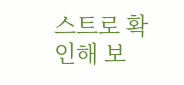스트로 확인해 보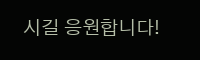시길 응원합니다!